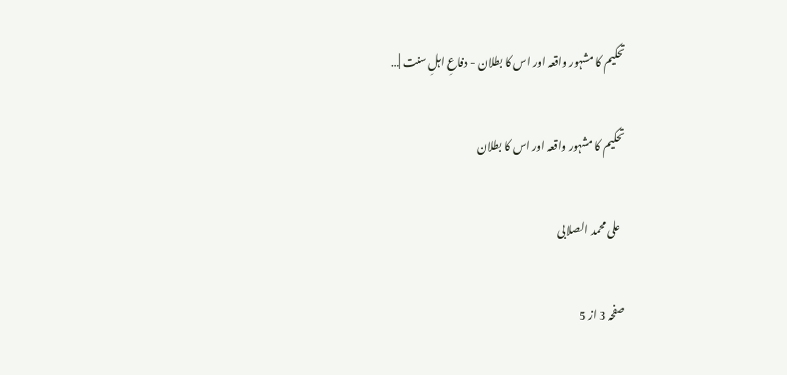تحکیم کا مشہور واقعہ اور اس کا بطلان - دفاعِ اہلِ سنت |…

تحکیم کا مشہور واقعہ اور اس کا بطلان

  علی محمد الصلابی

صفحہ 3 از 5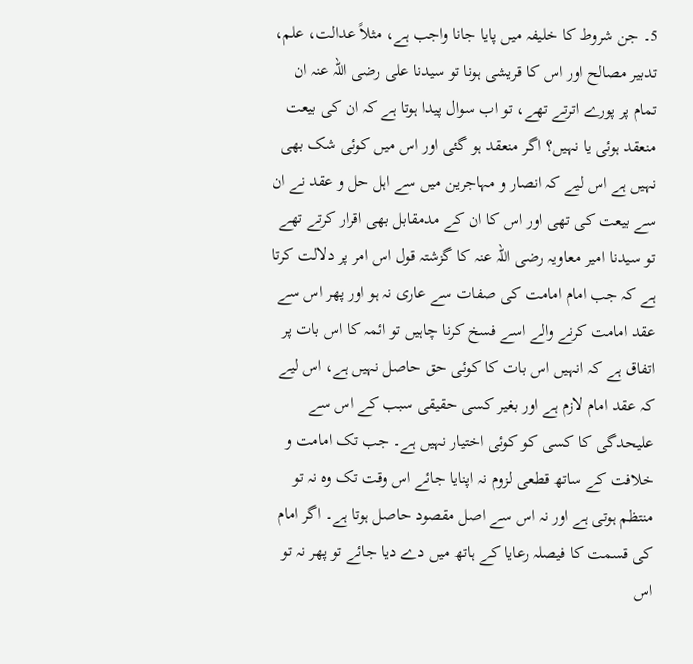5۔ جن شروط کا خلیفہ میں پایا جانا واجب ہے، مثلاً عدالت، علم، تدبیر مصالح اور اس کا قریشی ہونا تو سیدنا علی رضی اللہ عنہ ان تمام پر پورے اترتے تھے، تو اب سوال پیدا ہوتا ہے کہ ان کی بیعت منعقد ہوئی یا نہیں؟ اگر منعقد ہو گئی اور اس میں کوئی شک بھی نہیں ہے اس لیے کہ انصار و مہاجرین میں سے اہل حل و عقد نے ان سے بیعت کی تھی اور اس کا ان کے مدمقابل بھی اقرار کرتے تھے تو سیدنا امیر معاویہ رضی اللہ عنہ کا گزشتہ قول اس امر پر دلالت کرتا ہے کہ جب امام امامت کی صفات سے عاری نہ ہو اور پھر اس سے عقد امامت کرنے والے اسے فسخ کرنا چاہیں تو ائمہ کا اس بات پر اتفاق ہے کہ انہیں اس بات کا کوئی حق حاصل نہیں ہے، اس لیے کہ عقد امام لازم ہے اور بغیر کسی حقیقی سبب کے اس سے علیحدگی کا کسی کو کوئی اختیار نہیں ہے۔ جب تک امامت و خلافت کے ساتھ قطعی لزوم نہ اپنایا جائے اس وقت تک وہ نہ تو منتظم ہوتی ہے اور نہ اس سے اصل مقصود حاصل ہوتا ہے۔ اگر امام کی قسمت کا فیصلہ رعایا کے ہاتھ میں دے دیا جائے تو پھر نہ تو اس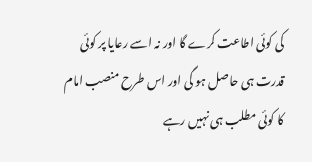کی کوئی اطاعت کرے گا اور نہ اسے رعایا پر کوئی قدرت ہی حاصل ہو گی اور اس طرح منصب امام کا کوئی مطلب ہی نہیں رہے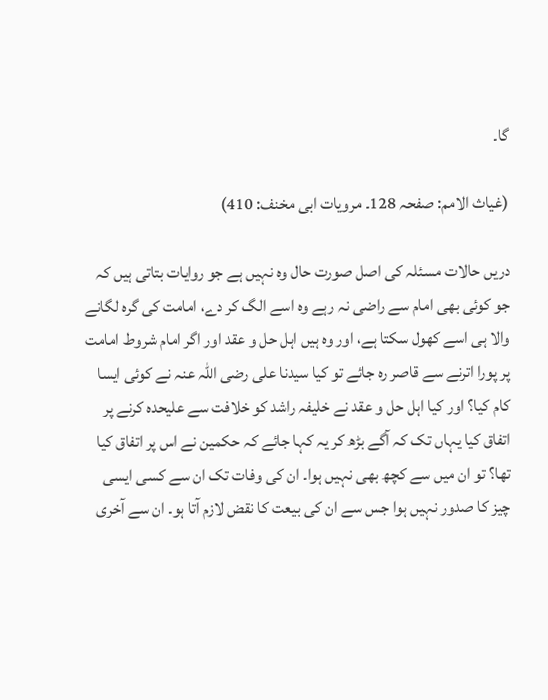گا۔

(غیاث الامم: صفحہ 128۔ مرویات ابی مخنف: 410)

دریں حالات مسئلہ کی اصل صورت حال وہ نہیں ہے جو روایات بتاتی ہیں کہ جو کوئی بھی امام سے راضی نہ رہے وہ اسے الگ کر دے، امامت کی گرہ لگانے والا ہی اسے کھول سکتا ہے، اور وہ ہیں اہل حل و عقد اور اگر امام شروط امامت پر پورا اترنے سے قاصر رہ جائے تو کیا سیدنا علی رضی اللہ عنہ نے کوئی ایسا کام کیا؟ اور کیا اہل حل و عقد نے خلیفہ راشد کو خلافت سے علیحدہ کرنے پر اتفاق کیا یہاں تک کہ آگے بڑھ کر یہ کہا جائے کہ حکمین نے اس پر اتفاق کیا تھا؟ تو ان میں سے کچھ بھی نہیں ہوا۔ ان کی وفات تک ان سے کسی ایسی چیز کا صدور نہیں ہوا جس سے ان کی بیعت کا نقض لازم آتا ہو۔ ان سے آخری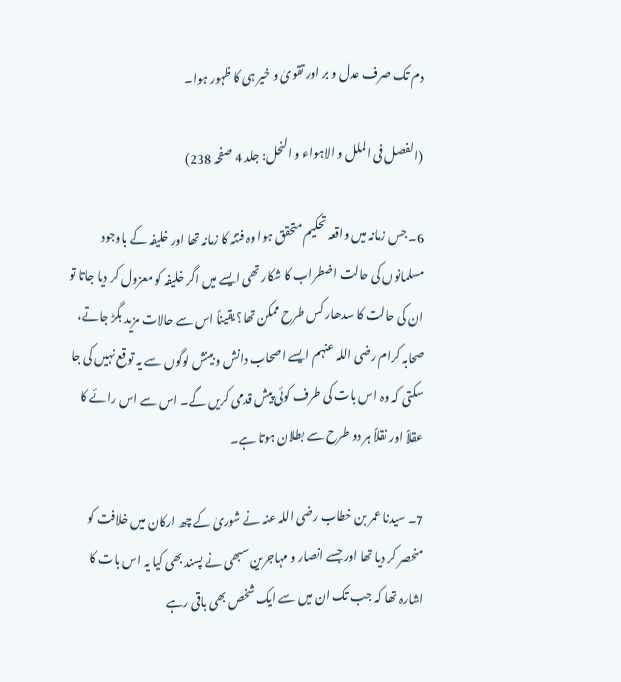دم تک صرف عدل و بر اور تقویٰ و خیر ہی کا ظہور ہوا۔

(الفصل فی الملل و الاہواء و النحل: جلد 4 صفحہ 238)

6۔ جس زمانہ میں واقعہ تحکیم متحقق ہوا وہ فتنہ کا زمانہ تھا اور خلیفہ کے باوجود مسلمانوں کی حالت اضطراب کا شکار تھی ایسے میں اگر خلیفہ کو معزول کر دیا جاتا تو ان کی حالت کا سدھار کس طرح ممکن تھا؟ یقیناً اس سے حالات مزید بگڑ جاتے، صحابہ کرام رضی اللہ عنہم ایسے اصحاب دانش و بینش لوگوں سے یہ توقع نہیں کی جا سکتی کہ وہ اس بات کی طرف کوئی پیش قدمی کریں گے۔ اس سے اس رائے کا عقلاً اور نقلاً ہر دو طرح سے بطلان ہوتا ہے۔

7۔ سیدنا عمر بن خطاب رضی اللہ عنہ نے شوریٰ کے چھ ارکان میں خلافت کو منحصر کر دیا تھا اور جسے انصار و مہاجرین سبھی نے پسند بھی کیا یہ اس بات کا اشارہ تھا کہ جب تک ان میں سے ایک شخص بھی باقی رہے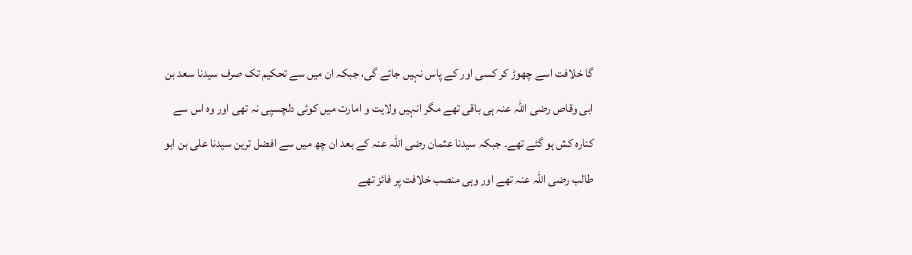گا خلافت اسے چھوڑ کر کسی اور کے پاس نہیں جائے گی، جبکہ ان میں سے تحکیم تک صرف سیدنا سعد بن ابی وقاص رضی اللہ عنہ ہی باقی تھے مگر انہیں ولایت و امارت میں کوئی دلچسپی نہ تھی اور وہ اس سے کنارہ کش ہو گئے تھے۔ جبکہ سیدنا عثمان رضی اللہ عنہ کے بعد ان چھ میں سے افضل ترین سیدنا علی بن ابو طالب رضی اللہ عنہ تھے اور وہی منصب خلافت پر فائز تھے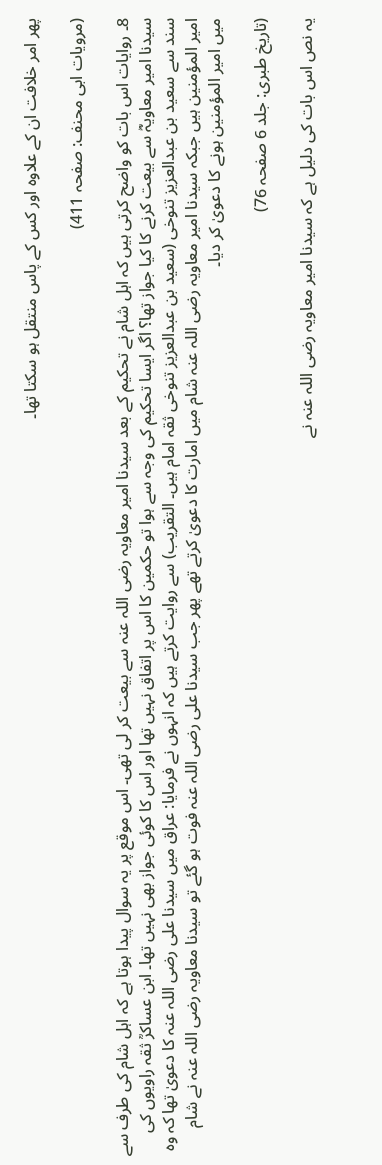پھر امر خلافت ان کے علاوہ اور کس کے پاس منتقل ہو سکتا تھا۔

(مرویات ابی محنف: صفحہ 411)

8۔ روایات اس بات کو واضح کرتی ہیں کہ اہل شام نے تحکیم کے بعد سیدنا امیر معاویہ رضی اللہ عنہ سے بیعت کر لی تھی۔ اس موقع پر یہ سوال پیدا ہوتا ہے کہ اہل شام کی طرف سے سیدنا امیر معاویہؓ سے بیعت کرنے کا کیا جواز تھا؟ اگر ایسا تحکیم کی وجہ سے ہوا تو حکمین کا اس پر اتفاق نہیں تھا اور اس کا کوئی جواز بھی نہیں تھا۔ ابن عساکرؒ ثقہ راویوں کی سند سے سعید بن عبدالعزیز تنوخی (سعید بن عبدالعزیز تنوخی ثقہ امام ہیں۔ التقریب) سے روایت کرتے ہیں کہ انہوں نے فرمایا: عراق میں سیدنا علی رضی اللہ عنہ کا دعویٰ تھا کہ وہ امیر المؤمنین ہیں جبکہ سیدنا امیر معاویہ رضی اللہ عنہ شام میں امارت کا دعویٰ کرتے تھے پھر جب سیدنا علی رضی اللہ عنہ فوت ہو گئے تو سیدنا معاویہ رضی اللہ عنہ نے شام میں امیر المؤمنین ہونے کا دعویٰ کر دیا۔

(تاریخ طبری: جلد 6 صفحہ 76)

یہ نص اس بات کی دلیل ہے کہ سیدنا امیر معاویہ رضی اللہ عنہ نے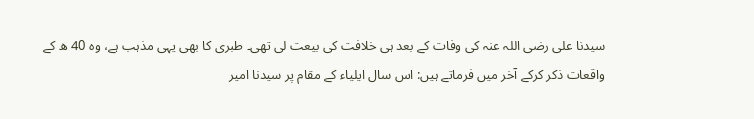سیدنا علی رضی اللہ عنہ کی وفات کے بعد ہی خلافت کی بیعت لی تھی۔ طبری کا بھی یہی مذہب ہے، وہ 40 ھ کے واقعات ذکر کرکے آخر میں فرماتے ہیں: اس سال ایلیاء کے مقام پر سیدنا امیر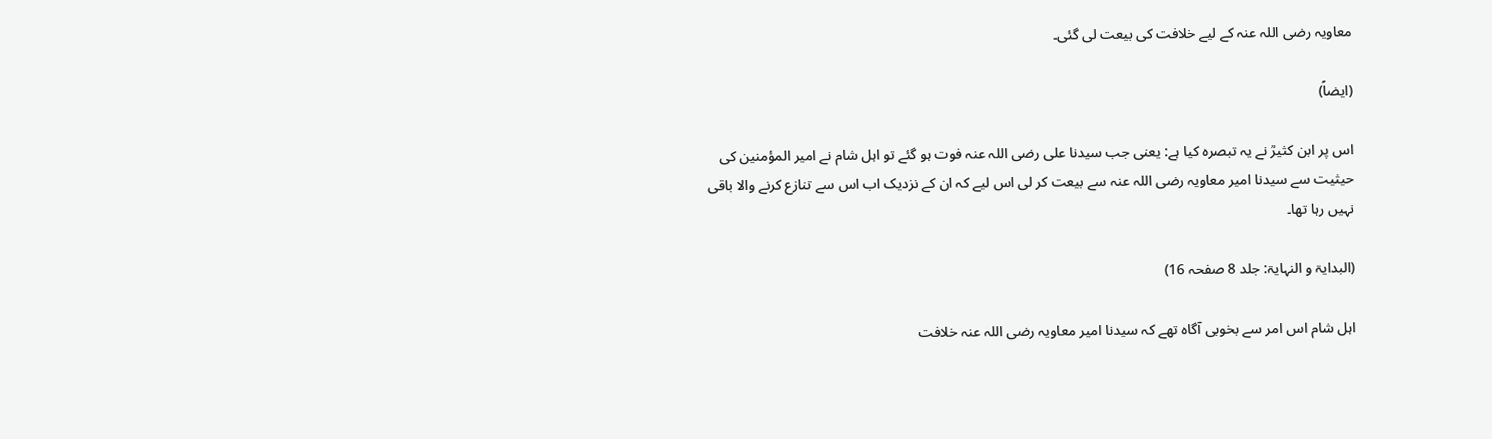معاویہ رضی اللہ عنہ کے لیے خلافت کی بیعت لی گئی۔

(ایضاً)

اس پر ابن کثیرؒ نے یہ تبصرہ کیا ہے: یعنی جب سیدنا علی رضی اللہ عنہ فوت ہو گئے تو اہل شام نے امیر المؤمنین کی حیثیت سے سیدنا امیر معاویہ رضی اللہ عنہ سے بیعت کر لی اس لیے کہ ان کے نزدیک اب اس سے تنازع کرنے والا باقی نہیں رہا تھا۔

(البدایۃ و النہایۃ: جلد 8 صفحہ 16)

اہل شام اس امر سے بخوبی آگاہ تھے کہ سیدنا امیر معاویہ رضی اللہ عنہ خلافت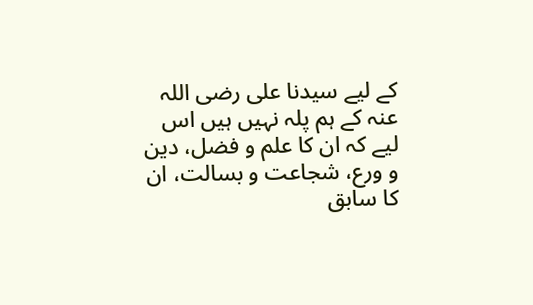کے لیے سیدنا علی رضی اللہ عنہ کے ہم پلہ نہیں ہیں اس لیے کہ ان کا علم و فضل، دین و ورع، شجاعت و بسالت، ان کا سابق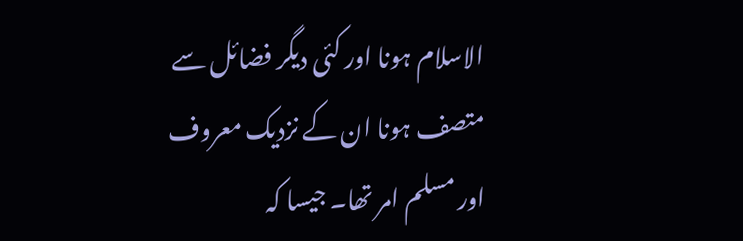الاسلام ہونا اور کئی دیگر فضائل سے متصف ہونا ان کے نزدیک معروف اور مسلم امر تھا۔ جیسا کہ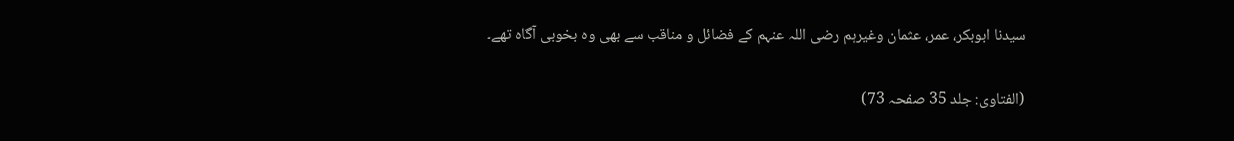سیدنا ابوبکر، عمر، عثمان وغیرہم رضی اللہ عنہم کے فضائل و مناقب سے بھی وہ بخوبی آگاہ تھے۔

(الفتاوی: جلد 35 صفحہ 73)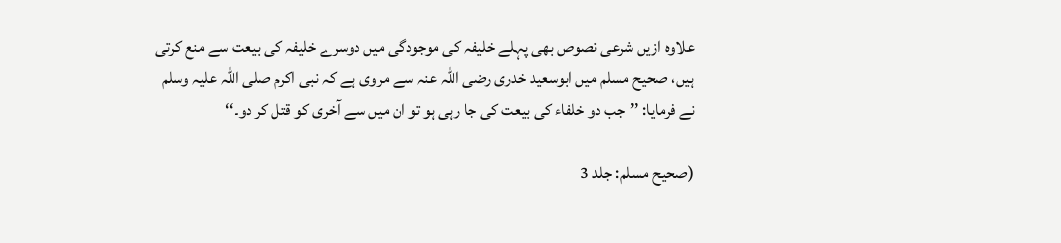علاوہ ازیں شرعی نصوص بھی پہلے خلیفہ کی موجودگی میں دوسرے خلیفہ کی بیعت سے منع کرتی ہیں، صحیح مسلم میں ابوسعید خدری رضی اللہ عنہ سے مروی ہے کہ نبی اکرم صلی اللہ علیہ وسلم نے فرمایا: ’’جب دو خلفاء کی بیعت کی جا رہی ہو تو ان میں سے آخری کو قتل کر دو۔‘‘

(صحیح مسلم: جلد 3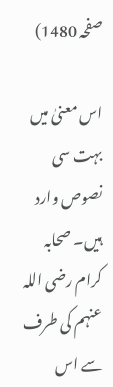صفحہ 1480)

اس معنیٰ میں بہت سی نصوص وارد ہیں۔ صحابہ کرام رضی اللہ عنہم کی طرف سے اس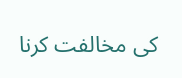کی مخالفت کرنا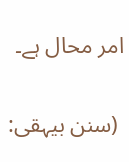امر محال ہے۔

 (سنن بیہقی: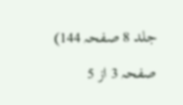جلد 8 صفحہ 144)

صفحہ 3 از 5